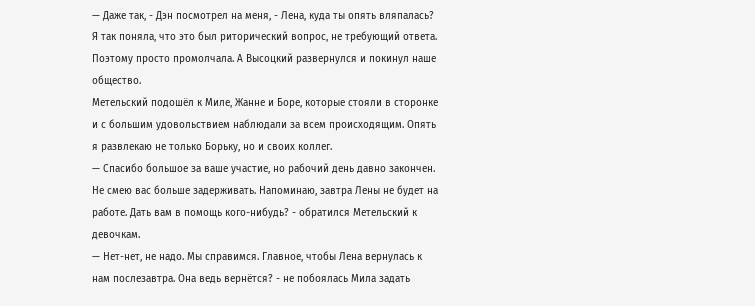— Даже так, - Дэн посмотрел на меня, - Лена, куда ты опять вляпалась?
Я так поняла, что это был риторический вопрос, не требующий ответа. Поэтому просто промолчала. А Высоцкий развернулся и покинул наше общество.
Метельский подошёл к Миле, Жанне и Боре, которые стояли в сторонке и с большим удовольствием наблюдали за всем происходящим. Опять я развлекаю не только Борьку, но и своих коллег.
— Спасибо большое за ваше участие, но рабочий день давно закончен. Не смею вас больше задерживать. Напоминаю, завтра Лены не будет на работе. Дать вам в помощь кого-нибудь? - обратился Метельский к девочкам.
— Нет-нет, не надо. Мы справимся. Главное, чтобы Лена вернулась к нам послезавтра. Она ведь вернётся? - не побоялась Мила задать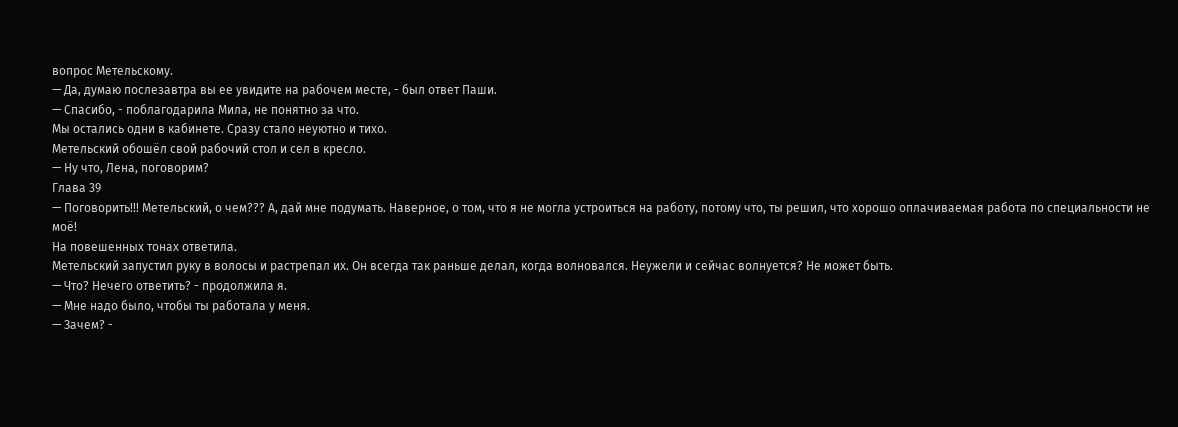вопрос Метельскому.
— Да, думаю послезавтра вы ее увидите на рабочем месте, - был ответ Паши.
— Спасибо, - поблагодарила Мила, не понятно за что.
Мы остались одни в кабинете. Сразу стало неуютно и тихо.
Метельский обошёл свой рабочий стол и сел в кресло.
— Ну что, Лена, поговорим?
Глава 39
— Поговорить!!! Метельский, о чем??? А, дай мне подумать. Наверное, о том, что я не могла устроиться на работу, потому что, ты решил, что хорошо оплачиваемая работа по специальности не моё!
На повешенных тонах ответила.
Метельский запустил руку в волосы и растрепал их. Он всегда так раньше делал, когда волновался. Неужели и сейчас волнуется? Не может быть.
— Что? Нечего ответить? - продолжила я.
— Мне надо было, чтобы ты работала у меня.
— Зачем? -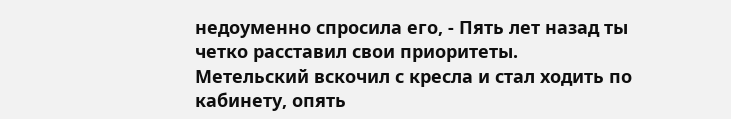недоуменно спросила его, - Пять лет назад ты четко расставил свои приоритеты.
Метельский вскочил с кресла и стал ходить по кабинету, опять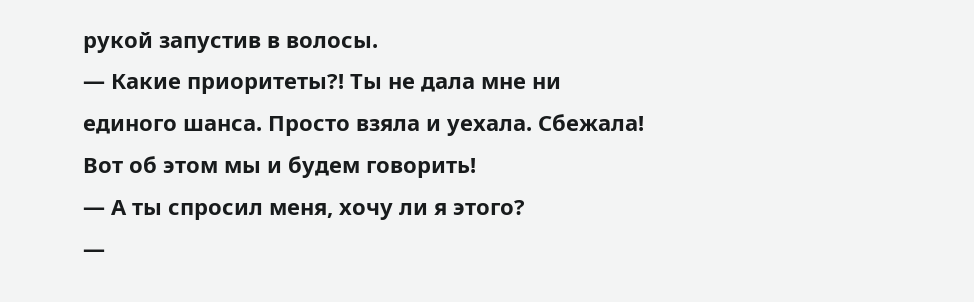рукой запустив в волосы.
— Какие приоритеты?! Ты не дала мне ни единого шанса. Просто взяла и уехала. Сбежала! Вот об этом мы и будем говорить!
— А ты спросил меня, хочу ли я этого?
—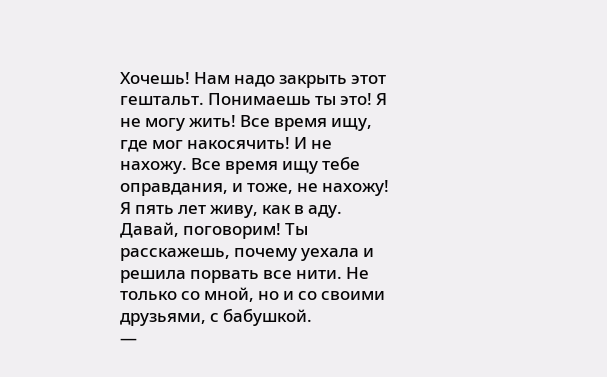Хочешь! Нам надо закрыть этот гештальт. Понимаешь ты это! Я не могу жить! Все время ищу, где мог накосячить! И не нахожу. Все время ищу тебе оправдания, и тоже, не нахожу! Я пять лет живу, как в аду. Давай, поговорим! Ты расскажешь, почему уехала и решила порвать все нити. Не только со мной, но и со своими друзьями, с бабушкой.
—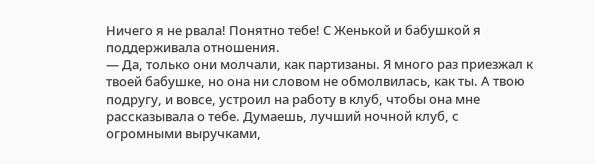Ничего я не рвала! Понятно тебе! С Женькой и бабушкой я поддерживала отношения.
— Да, только они молчали, как партизаны. Я много раз приезжал к твоей бабушке, но она ни словом не обмолвилась, как ты. А твою подругу, и вовсе, устроил на работу в клуб, чтобы она мне рассказывала о тебе. Думаешь, лучший ночной клуб, с огромными выручками,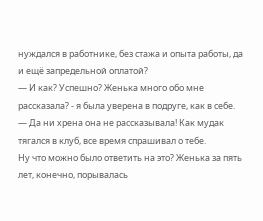нуждался в работнике, без стажа и опыта работы, да и ещё запредельной оплатой?
— И как? Успешно? Женька много обо мне рассказала? - я была уверена в подруге, как в себе.
— Да ни хрена она не рассказывала! Как мудак тягался в клуб, все время спрашивал о тебе.
Ну что можно было ответить на это? Женька за пять лет, конечно, порывалась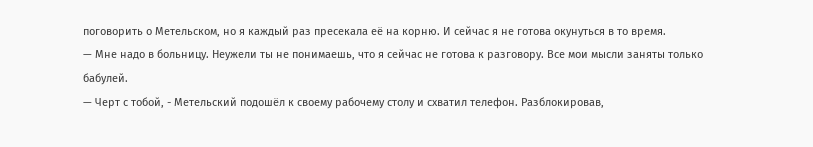поговорить о Метельском, но я каждый раз пресекала её на корню. И сейчас я не готова окунуться в то время.
— Мне надо в больницу. Неужели ты не понимаешь, что я сейчас не готова к разговору. Все мои мысли заняты только бабулей.
— Черт с тобой, - Метельский подошёл к своему рабочему столу и схватил телефон. Разблокировав,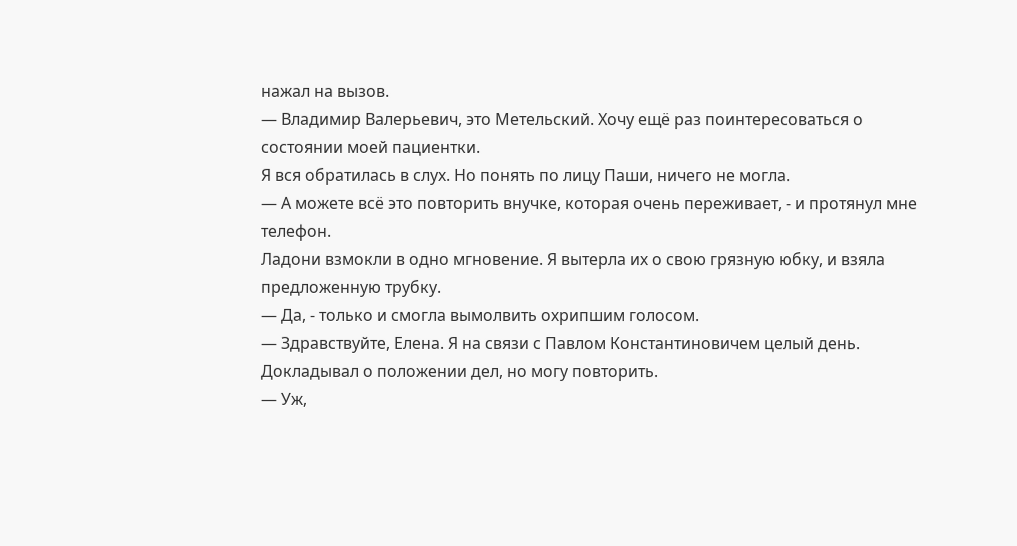нажал на вызов.
— Владимир Валерьевич, это Метельский. Хочу ещё раз поинтересоваться о состоянии моей пациентки.
Я вся обратилась в слух. Но понять по лицу Паши, ничего не могла.
— А можете всё это повторить внучке, которая очень переживает, - и протянул мне телефон.
Ладони взмокли в одно мгновение. Я вытерла их о свою грязную юбку, и взяла предложенную трубку.
— Да, - только и смогла вымолвить охрипшим голосом.
— Здравствуйте, Елена. Я на связи с Павлом Константиновичем целый день. Докладывал о положении дел, но могу повторить.
— Уж,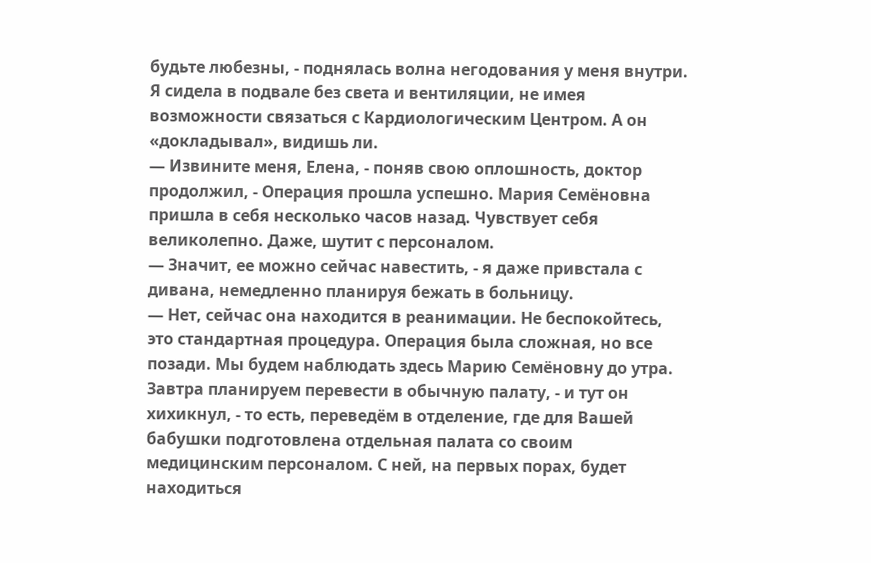будьте любезны, - поднялась волна негодования у меня внутри. Я сидела в подвале без света и вентиляции, не имея возможности связаться с Кардиологическим Центром. А он «докладывал», видишь ли.
— Извините меня, Елена, - поняв свою оплошность, доктор продолжил, - Операция прошла успешно. Мария Семёновна пришла в себя несколько часов назад. Чувствует себя великолепно. Даже, шутит с персоналом.
— Значит, ее можно сейчас навестить, - я даже привстала с дивана, немедленно планируя бежать в больницу.
— Нет, сейчас она находится в реанимации. Не беспокойтесь, это стандартная процедура. Операция была сложная, но все позади. Мы будем наблюдать здесь Марию Семёновну до утра. Завтра планируем перевести в обычную палату, - и тут он хихикнул, - то есть, переведём в отделение, где для Вашей бабушки подготовлена отдельная палата со своим медицинским персоналом. С ней, на первых порах, будет находиться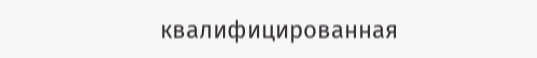квалифицированная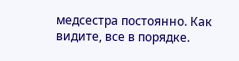медсестра постоянно. Как видите, все в порядке.